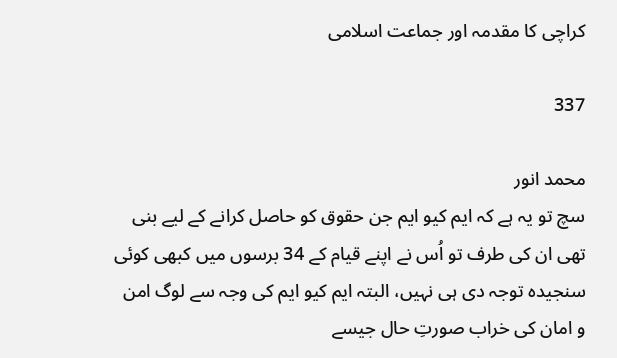کراچی کا مقدمہ اور جماعت اسلامی

337

محمد انور
سچ تو یہ ہے کہ ایم کیو ایم جن حقوق کو حاصل کرانے کے لیے بنی تھی ان کی طرف تو اُس نے اپنے قیام کے 34 برسوں میں کبھی کوئی سنجیدہ توجہ دی ہی نہیں، البتہ ایم کیو ایم کی وجہ سے لوگ امن و امان کی خراب صورتِ حال جیسے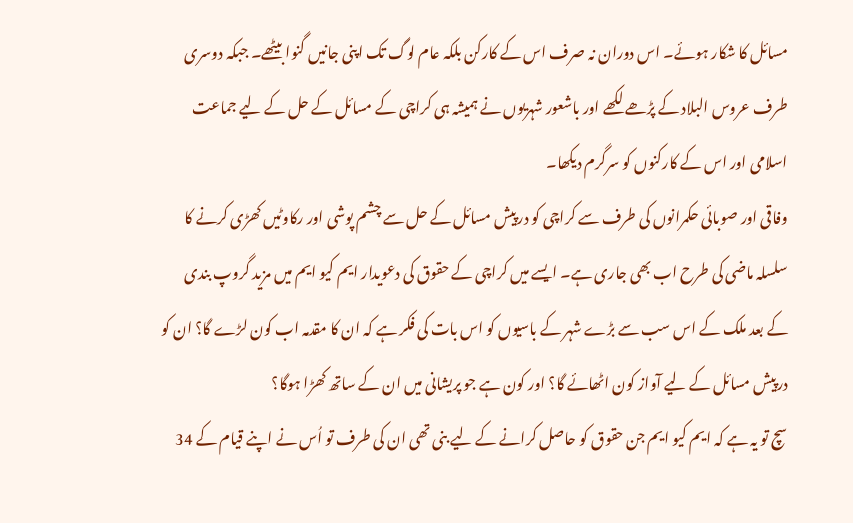مسائل کا شکار ہوئے۔ اس دوران نہ صرف اس کے کارکن بلکہ عام لوگ تک اپنی جانیں گنوا بیٹھے۔ جبکہ دوسری طرف عروس البلاد کے پڑھے لکھے اور باشعور شہریوں نے ہمیشہ ہی کراچی کے مسائل کے حل کے لیے جماعت اسلامی اور اس کے کارکنوں کو سرگرم دیکھا۔
وفاقی اور صوبائی حکمرانوں کی طرف سے کراچی کو درپیش مسائل کے حل سے چشم پوشی اور رکاوٹیں کھڑی کرنے کا سلسلہ ماضی کی طرح اب بھی جاری ہے۔ ایسے میں کراچی کے حقوق کی دعویدار ایم کیو ایم میں مزید گروپ بندی کے بعد ملک کے اس سب سے بڑے شہر کے باسیوں کو اس بات کی فکر ہے کہ ان کا مقدمہ اب کون لڑے گا؟ ان کو درپیش مسائل کے لیے آواز کون اٹھائے گا؟ اور کون ہے جو پریشانی میں ان کے ساتھ کھڑا ہوگا؟
سچ تو یہ ہے کہ ایم کیو ایم جن حقوق کو حاصل کرانے کے لیے بنی تھی ان کی طرف تو اُس نے اپنے قیام کے 34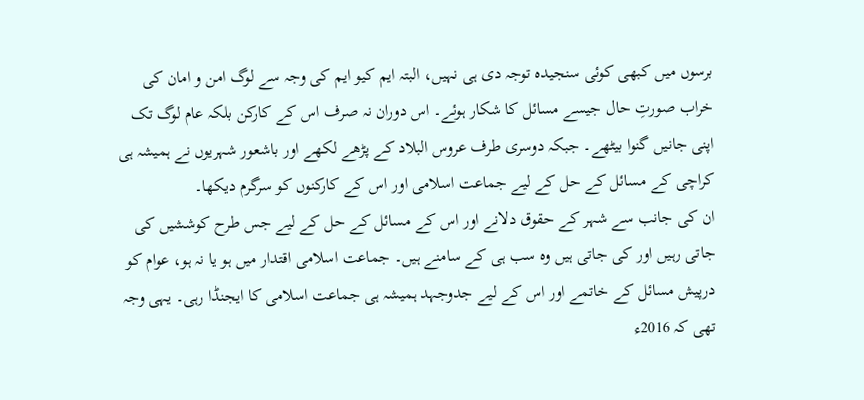برسوں میں کبھی کوئی سنجیدہ توجہ دی ہی نہیں، البتہ ایم کیو ایم کی وجہ سے لوگ امن و امان کی خراب صورتِ حال جیسے مسائل کا شکار ہوئے۔ اس دوران نہ صرف اس کے کارکن بلکہ عام لوگ تک اپنی جانیں گنوا بیٹھے۔ جبکہ دوسری طرف عروس البلاد کے پڑھے لکھے اور باشعور شہریوں نے ہمیشہ ہی کراچی کے مسائل کے حل کے لیے جماعت اسلامی اور اس کے کارکنوں کو سرگرم دیکھا۔
ان کی جانب سے شہر کے حقوق دلانے اور اس کے مسائل کے حل کے لیے جس طرح کوششیں کی جاتی رہیں اور کی جاتی ہیں وہ سب ہی کے سامنے ہیں۔ جماعت اسلامی اقتدار میں ہو یا نہ ہو، عوام کو درپیش مسائل کے خاتمے اور اس کے لیے جدوجہد ہمیشہ ہی جماعت اسلامی کا ایجنڈا رہی۔ یہی وجہ تھی کہ 2016ء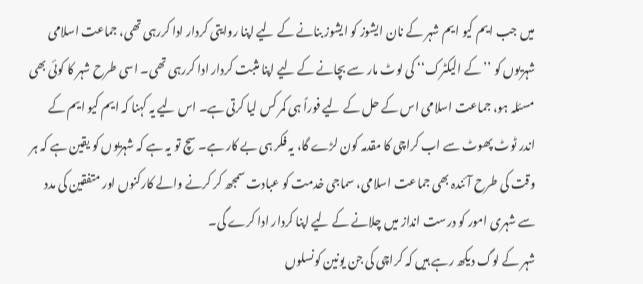میں جب ایم کیو ایم شہر کے نان ایشوز کو ایشوز بنانے کے لیے اپنا روایتی کردار ادا کررہی تھی، جماعت اسلامی شہریوں کو ’’کے الیکٹرک‘‘ کی لوٹ مار سے بچانے کے لیے اپنا مثبت کردار ادا کررہی تھی۔ اسی طرح شہر کا کوئی بھی مسئلہ ہو، جماعت اسلامی اس کے حل کے لیے فوراً ہی کمر کس لیا کرتی ہے۔ اس لیے یہ کہنا کہ ایم کیو ایم کے اندر ٹوٹ پھوٹ سے اب کراچی کا مقدمہ کون لڑے گا، یہ فکر ہی بے کار ہے۔ سچ تو یہ ہے کہ شہریوں کو یقین ہے کہ ہر وقت کی طرح آئندہ بھی جماعت اسلامی، سماجی خدمت کو عبادت سمجھ کر کرنے والے کارکنوں اور متفقین کی مدد سے شہری امور کو درست انداز میں چلانے کے لیے اپنا کردار ادا کرے گی۔
شہر کے لوگ دیکھ رہے ہیں کہ کراچی کی جن یونین کونسلوں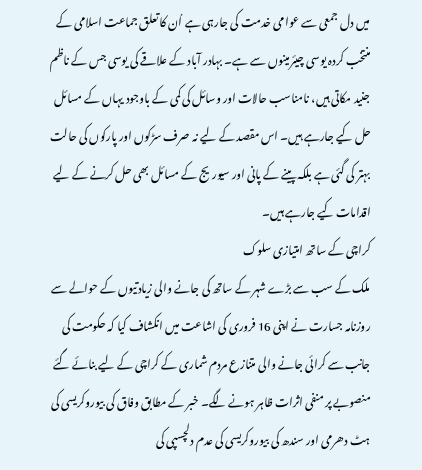میں دل جمعی سے عوامی خدمت کی جارہی ہے اُن کا تعلق جماعت اسلامی کے منتخب کردہ یوسی چیئرمینوں سے ہے۔ بہادر آباد کے علاقے کی یوسی جس کے ناظم جنید مکاتی ہیں، نامناسب حالات اور وسائل کی کمی کے باوجود یہاں کے مسائل حل کیے جارہے ہیں۔ اس مقصد کے لیے نہ صرف سڑکوں اور پارکوں کی حالت بہتر کی گئی ہے بلکہ پینے کے پانی اور سیوریج کے مسائل بھی حل کرنے کے لیے اقدامات کیے جارہے ہیں۔
کراچی کے ساتھ امتیازی سلوک
ملک کے سب سے بڑے شہر کے ساتھ کی جانے والی زیادتیوں کے حوالے سے روزنامہ جسارت نے اپنی 16 فروری کی اشاعت میں انکشاف کیا کہ حکومت کی جانب سے کرائی جانے والی متنازع مردم شماری کے کراچی کے لیے بنائے گئے منصوبے پر منفی اثرات ظاہر ہونے لگے۔ خبر کے مطابق وفاق کی بیوروکریسی کی ہٹ دھرمی اور سندھ کی بیوروکریسی کی عدم دلچسپی کی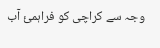وجہ سے کراچی کو فراہمیٔ آب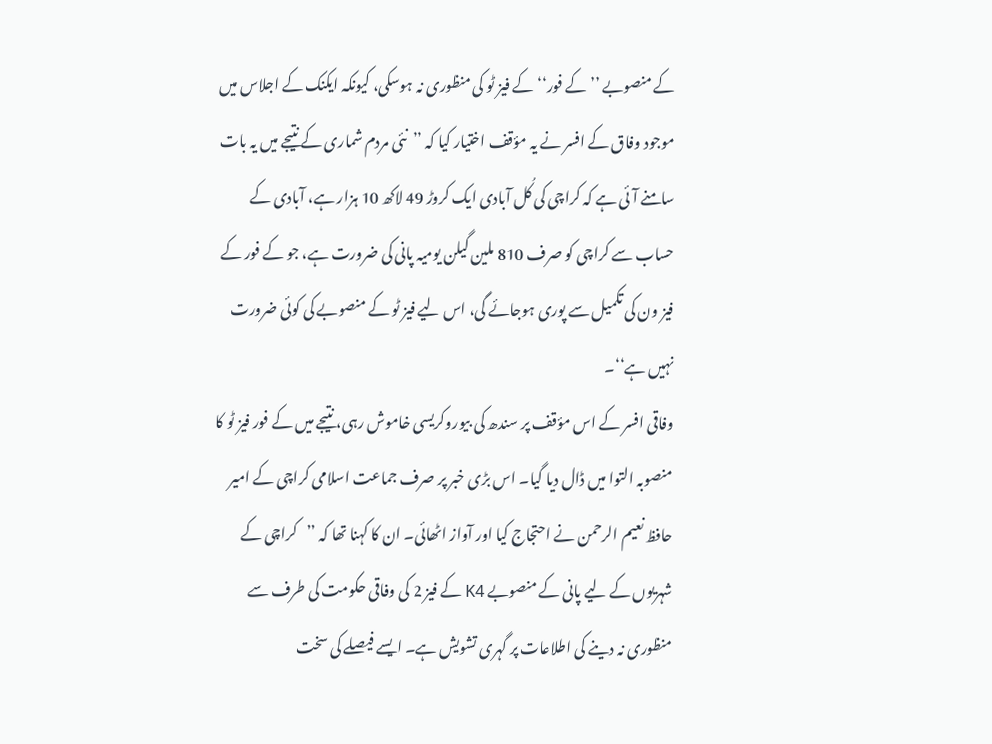کے منصوبے ’’کے فور‘‘ کے فیز ٹو کی منظوری نہ ہوسکی، کیونکہ ایکنک کے اجلاس میں موجود وفاق کے افسر نے یہ مؤقف اختیار کیا کہ ’’نئی مردم شماری کے نتیجے میں یہ بات سامنے آئی ہے کہ کراچی کی کُل آبادی ایک کروڑ 49 لاکھ 10 ہزار ہے، آبادی کے حساب سے کراچی کو صرف 810 ملین گیلن یومیہ پانی کی ضرورت ہے، جو کے فور کے فیز ون کی تکمیل سے پوری ہوجائے گی، اس لیے فیز ٹو کے منصوبے کی کوئی ضرورت نہیں ہے‘‘۔
وفاقی افسر کے اس مؤقف پر سندھ کی بیوروکریسی خاموش رہی، نتیجے میں کے فور فیز ٹو کا منصوبہ التوا میں ڈال دیا گیا۔ اس بڑی خبر پر صرف جماعت اسلامی کراچی کے امیر حافظ نعیم الرحمن نے احتجاج کیا اور آواز اٹھائی۔ ان کا کہنا تھا کہ ’’کراچی کے شہریوں کے لیے پانی کے منصوبے K4 کے فیز 2 کی وفاقی حکومت کی طرف سے منظوری نہ دینے کی اطلاعات پر گہری تشویش ہے۔ ایسے فیصلے کی سخت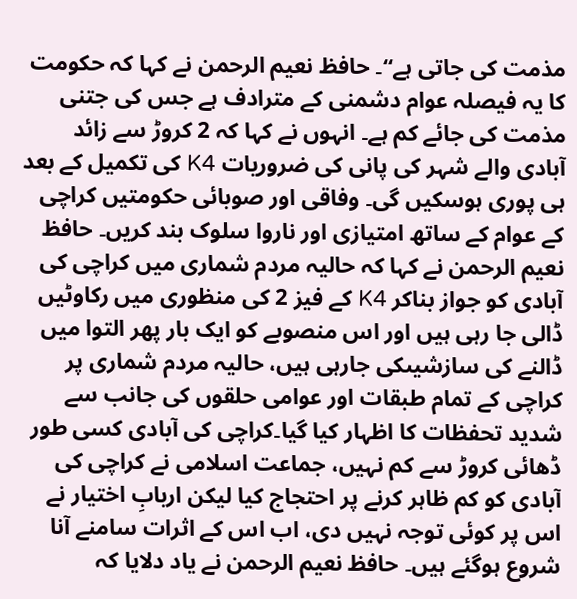مذمت کی جاتی ہے‘‘۔ حافظ نعیم الرحمن نے کہا کہ حکومت کا یہ فیصلہ عوام دشمنی کے مترادف ہے جس کی جتنی مذمت کی جائے کم ہے۔ انہوں نے کہا کہ 2 کروڑ سے زائد آبادی والے شہر کی پانی کی ضروریات K4 کی تکمیل کے بعد ہی پوری ہوسکیں گی۔ وفاقی اور صوبائی حکومتیں کراچی کے عوام کے ساتھ امتیازی اور ناروا سلوک بند کریں۔ حافظ نعیم الرحمن نے کہا کہ حالیہ مردم شماری میں کراچی کی آبادی کو جواز بناکر K4 کے فیز 2 کی منظوری میں رکاوٹیں ڈالی جا رہی ہیں اور اس منصوبے کو ایک بار پھر التوا میں ڈالنے کی سازشیںکی جارہی ہیں، حالیہ مردم شماری پر کراچی کے تمام طبقات اور عوامی حلقوں کی جانب سے شدید تحفظات کا اظہار کیا گیا۔کراچی کی آبادی کسی طور ڈھائی کروڑ سے کم نہیں، جماعت اسلامی نے کراچی کی آبادی کو کم ظاہر کرنے پر احتجاج کیا لیکن اربابِ اختیار نے اس پر کوئی توجہ نہیں دی، اب اس کے اثرات سامنے آنا شروع ہوگئے ہیں۔ حافظ نعیم الرحمن نے یاد دلایا کہ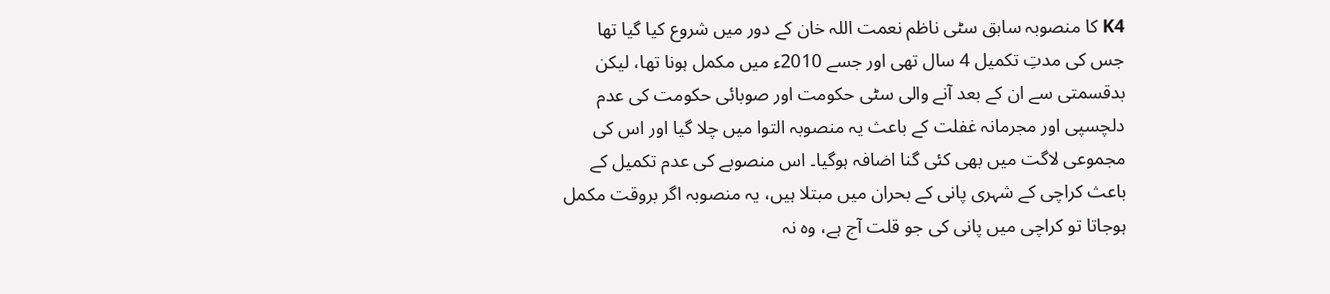K4 کا منصوبہ سابق سٹی ناظم نعمت اللہ خان کے دور میں شروع کیا گیا تھا جس کی مدتِ تکمیل 4 سال تھی اور جسے 2010ء میں مکمل ہونا تھا، لیکن بدقسمتی سے ان کے بعد آنے والی سٹی حکومت اور صوبائی حکومت کی عدم دلچسپی اور مجرمانہ غفلت کے باعث یہ منصوبہ التوا میں چلا گیا اور اس کی مجموعی لاگت میں بھی کئی گنا اضافہ ہوگیا۔ اس منصوبے کی عدم تکمیل کے باعث کراچی کے شہری پانی کے بحران میں مبتلا ہیں، یہ منصوبہ اگر بروقت مکمل ہوجاتا تو کراچی میں پانی کی جو قلت آج ہے، وہ نہ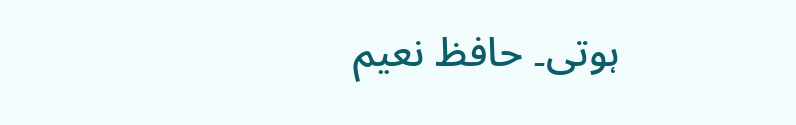ہوتی۔ حافظ نعیم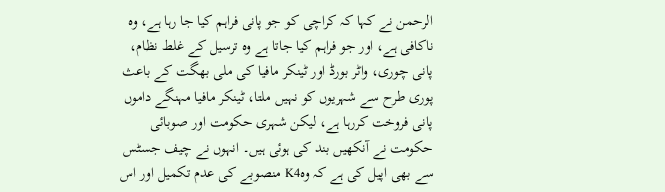الرحمن نے کہا کہ کراچی کو جو پانی فراہم کیا جا رہا ہے، وہ ناکافی ہے، اور جو فراہم کیا جاتا ہے وہ ترسیل کے غلط نظام، پانی چوری، واٹر بورڈ اور ٹینکر مافیا کی ملی بھگت کے باعث پوری طرح سے شہریوں کو نہیں ملتا، ٹینکر مافیا مہنگے داموں پانی فروخت کررہا ہے، لیکن شہری حکومت اور صوبائی حکومت نے آنکھیں بند کی ہوئی ہیں۔ انہوں نے چیف جسٹس سے بھی اپیل کی ہے کہ وہK4 منصوبے کی عدم تکمیل اور اس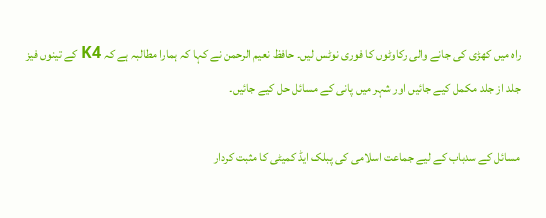راہ میں کھڑی کی جانے والی رکاوٹوں کا فوری نوٹس لیں۔ حافظ نعیم الرحمن نے کہا کہ ہمارا مطالبہ ہے کہ K4 کے تینوں فیز جلد از جلد مکمل کیے جائیں اور شہر میں پانی کے مسائل حل کیے جائیں۔

مسائل کے سدباب کے لیے جماعت اسلامی کی پبلک ایڈ کمیٹی کا مثبت کردار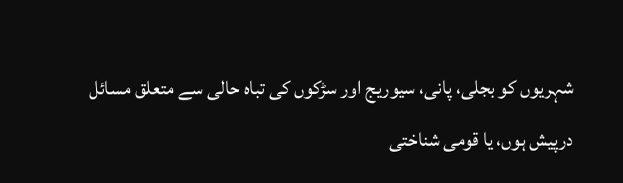شہریوں کو بجلی، پانی، سیوریج اور سڑکوں کی تباہ حالی سے متعلق مسائل درپیش ہوں، یا قومی شناختی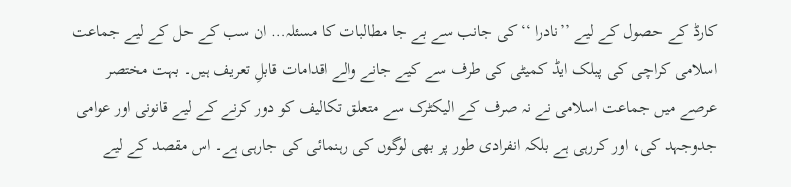کارڈ کے حصول کے لیے ’’نادرا ‘‘ کی جانب سے بے جا مطالبات کا مسئلہ… ان سب کے حل کے لیے جماعت اسلامی کراچی کی پبلک ایڈ کمیٹی کی طرف سے کیے جانے والے اقدامات قابلِ تعریف ہیں۔ بہت مختصر عرصے میں جماعت اسلامی نے نہ صرف کے الیکٹرک سے متعلق تکالیف کو دور کرنے کے لیے قانونی اور عوامی جدوجہد کی، اور کررہی ہے بلکہ انفرادی طور پر بھی لوگوں کی رہنمائی کی جارہی ہے۔ اس مقصد کے لیے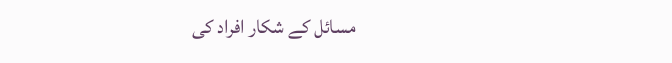مسائل کے شکار افراد کی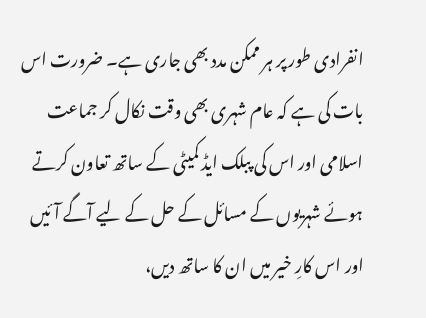انفرادی طور پر ہر ممکن مدد بھی جاری ہے۔ ضرورت اس بات کی ہے کہ عام شہری بھی وقت نکال کر جماعت اسلامی اور اس کی پبلک ایڈ کمیٹی کے ساتھ تعاون کرتے ہوئے شہریوں کے مسائل کے حل کے لیے آگے آئیں اور اس کارِ خیر میں ان کا ساتھ دیں،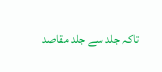تاکہ جلد سے جلد مقاصد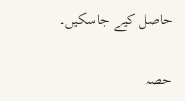حاصل کیے جاسکیں۔

حصہ